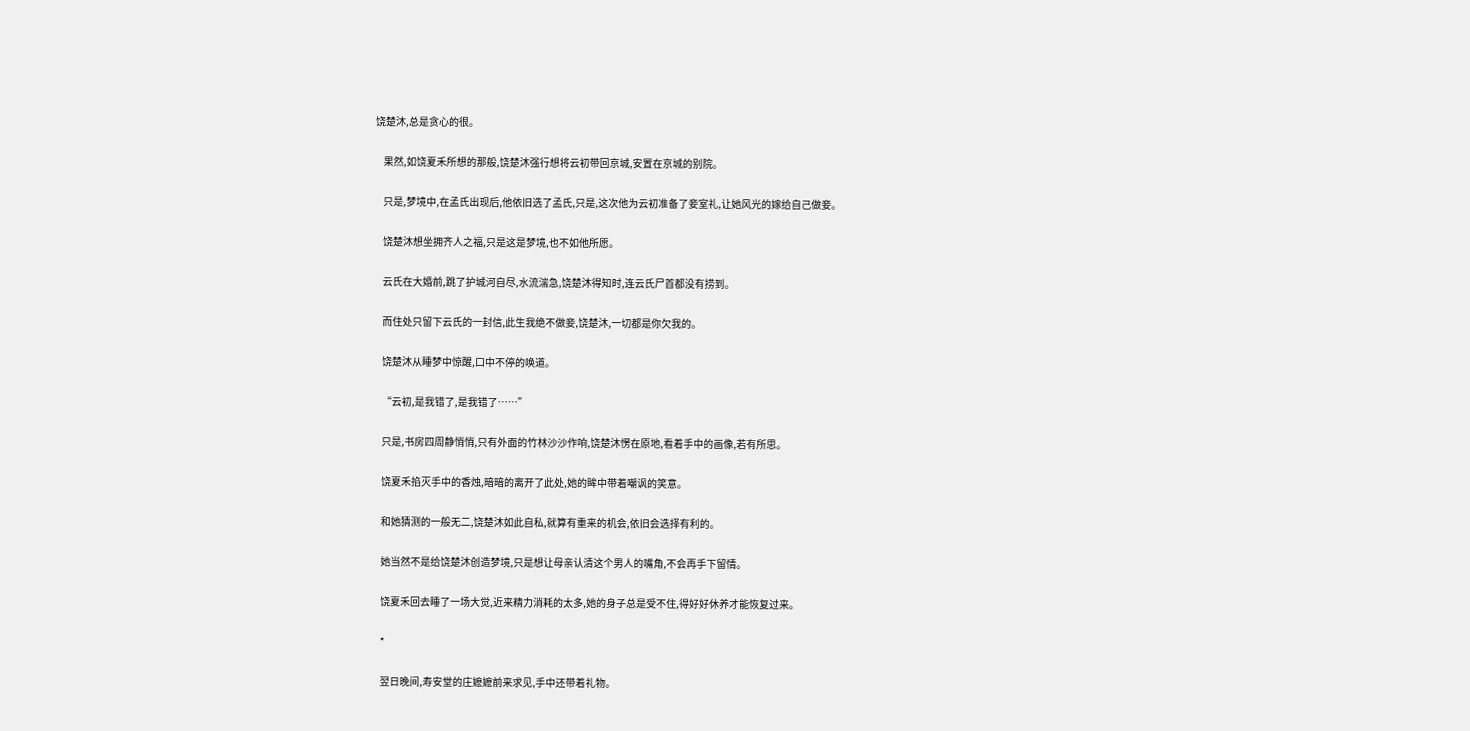饶楚沐,总是贪心的很。

    果然,如饶夏禾所想的那般,饶楚沐强行想将云初带回京城,安置在京城的别院。

    只是,梦境中,在孟氏出现后,他依旧选了孟氏,只是,这次他为云初准备了妾室礼,让她风光的嫁给自己做妾。

    饶楚沐想坐拥齐人之福,只是这是梦境,也不如他所愿。

    云氏在大婚前,跳了护城河自尽,水流湍急,饶楚沐得知时,连云氏尸首都没有捞到。

    而住处只留下云氏的一封信,此生我绝不做妾,饶楚沐,一切都是你欠我的。

    饶楚沐从睡梦中惊醒,口中不停的唤道。

    “云初,是我错了,是我错了……”

    只是,书房四周静悄悄,只有外面的竹林沙沙作响,饶楚沐愣在原地,看着手中的画像,若有所思。

    饶夏禾掐灭手中的香烛,暗暗的离开了此处,她的眸中带着嘲讽的笑意。

    和她猜测的一般无二,饶楚沐如此自私,就算有重来的机会,依旧会选择有利的。

    她当然不是给饶楚沐创造梦境,只是想让母亲认清这个男人的嘴角,不会再手下留情。

    饶夏禾回去睡了一场大觉,近来精力消耗的太多,她的身子总是受不住,得好好休养才能恢复过来。

    *

    翌日晚间,寿安堂的庄嬷嬷前来求见,手中还带着礼物。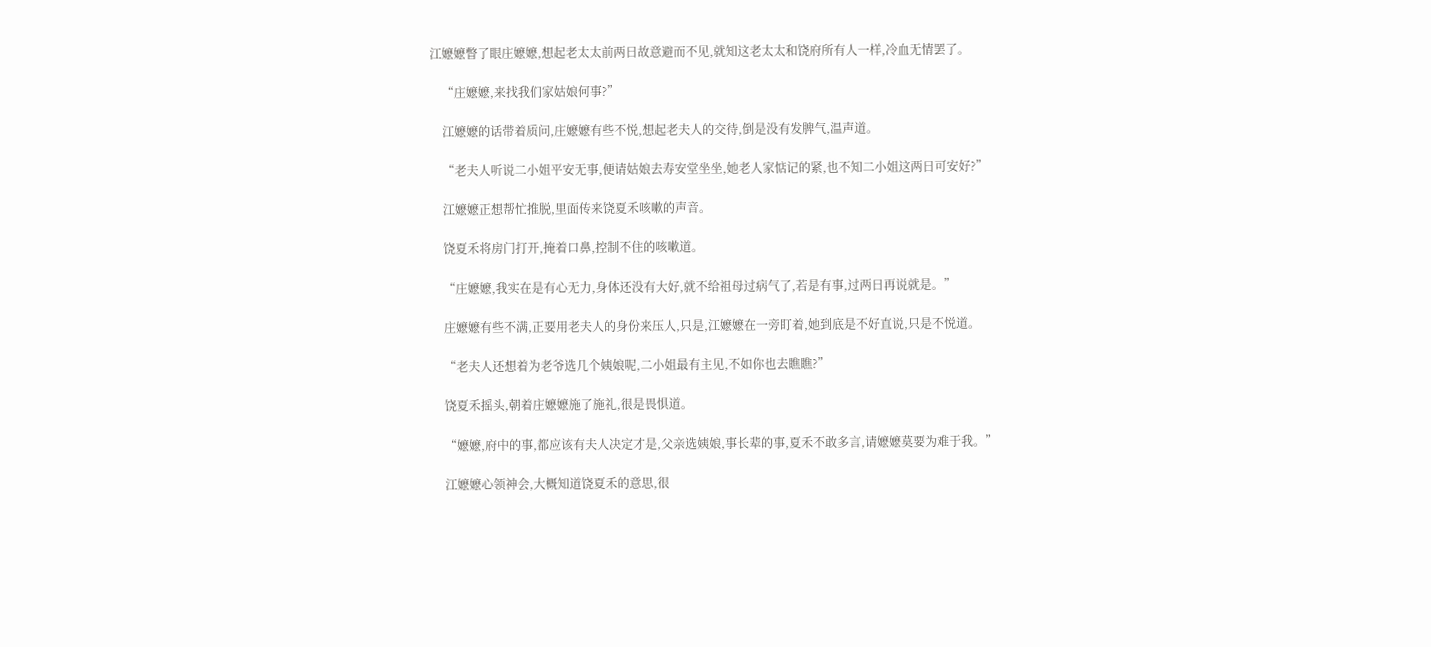江嬷嬷瞥了眼庄嬷嬷,想起老太太前两日故意避而不见,就知这老太太和饶府所有人一样,冷血无情罢了。

    “庄嬷嬷,来找我们家姑娘何事?”

    江嬷嬷的话带着质问,庄嬷嬷有些不悦,想起老夫人的交待,倒是没有发脾气,温声道。

    “老夫人听说二小姐平安无事,便请姑娘去寿安堂坐坐,她老人家惦记的紧,也不知二小姐这两日可安好?”

    江嬷嬷正想帮忙推脱,里面传来饶夏禾咳嗽的声音。

    饶夏禾将房门打开,掩着口鼻,控制不住的咳嗽道。

    “庄嬷嬷,我实在是有心无力,身体还没有大好,就不给祖母过病气了,若是有事,过两日再说就是。”

    庄嬷嬷有些不满,正要用老夫人的身份来压人,只是,江嬷嬷在一旁盯着,她到底是不好直说,只是不悦道。

    “老夫人还想着为老爷选几个姨娘呢,二小姐最有主见,不如你也去瞧瞧?”

    饶夏禾摇头,朝着庄嬷嬷施了施礼,很是畏惧道。

    “嬷嬷,府中的事,都应该有夫人决定才是,父亲选姨娘,事长辈的事,夏禾不敢多言,请嬷嬷莫要为难于我。”

    江嬷嬷心领神会,大概知道饶夏禾的意思,很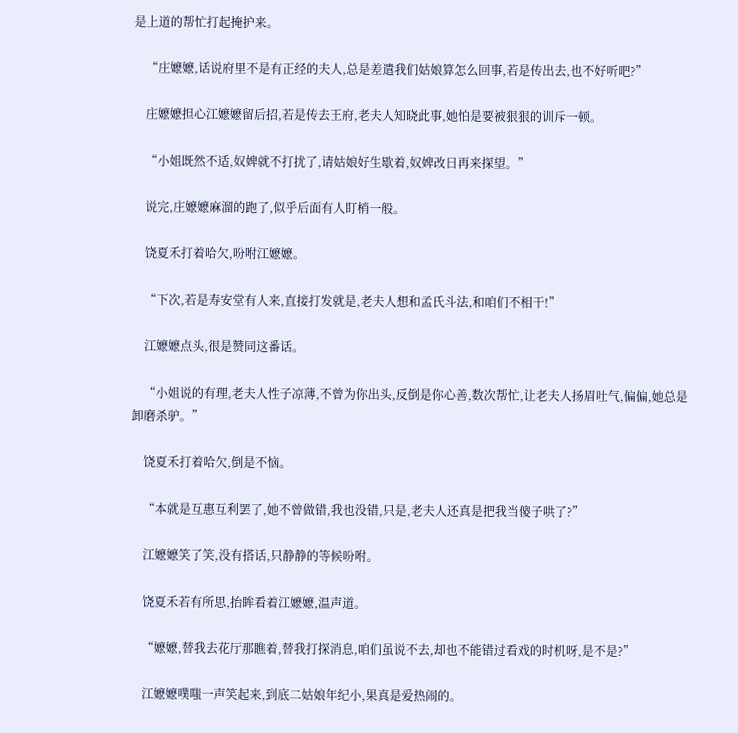是上道的帮忙打起掩护来。

    “庄嬷嬷,话说府里不是有正经的夫人,总是差遣我们姑娘算怎么回事,若是传出去,也不好听吧?”

    庄嬷嬷担心江嬷嬷留后招,若是传去王府,老夫人知晓此事,她怕是要被狠狠的训斥一顿。

    “小姐既然不适,奴婢就不打扰了,请姑娘好生歇着,奴婢改日再来探望。”

    说完,庄嬷嬷麻溜的跑了,似乎后面有人盯梢一般。

    饶夏禾打着哈欠,吩咐江嬷嬷。

    “下次,若是寿安堂有人来,直接打发就是,老夫人想和孟氏斗法,和咱们不相干!”

    江嬷嬷点头,很是赞同这番话。

    “小姐说的有理,老夫人性子凉薄,不曾为你出头,反倒是你心善,数次帮忙,让老夫人扬眉吐气,偏偏,她总是卸磨杀驴。”

    饶夏禾打着哈欠,倒是不恼。

    “本就是互惠互利罢了,她不曾做错,我也没错,只是,老夫人还真是把我当傻子哄了?”

    江嬷嬷笑了笑,没有搭话,只静静的等候吩咐。

    饶夏禾若有所思,抬眸看着江嬷嬷,温声道。

    “嬷嬷,替我去花厅那瞧着,替我打探消息,咱们虽说不去,却也不能错过看戏的时机呀,是不是?”

    江嬷嬷噗嗤一声笑起来,到底二姑娘年纪小,果真是爱热闹的。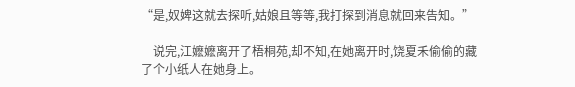“是,奴婢这就去探听,姑娘且等等,我打探到消息就回来告知。”

    说完,江嬷嬷离开了梧桐苑,却不知,在她离开时,饶夏禾偷偷的藏了个小纸人在她身上。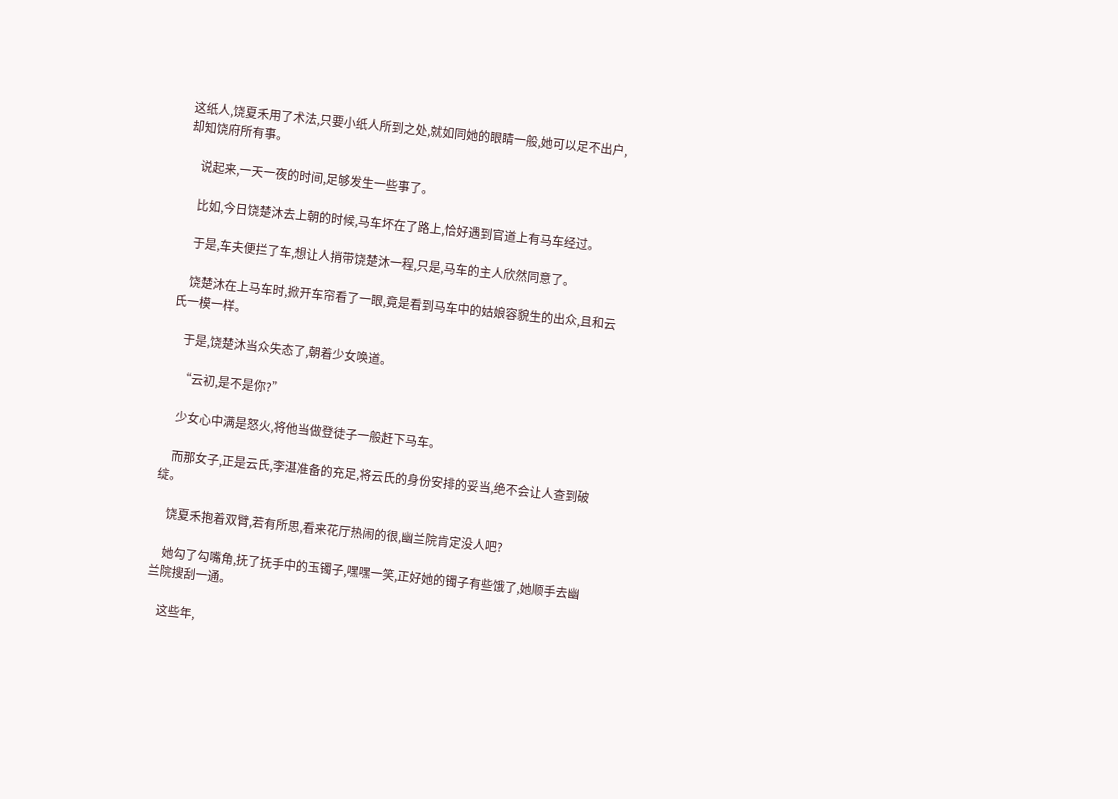这纸人,饶夏禾用了术法,只要小纸人所到之处,就如同她的眼睛一般,她可以足不出户,却知饶府所有事。

    说起来,一天一夜的时间,足够发生一些事了。

    比如,今日饶楚沐去上朝的时候,马车坏在了路上,恰好遇到官道上有马车经过。

    于是,车夫便拦了车,想让人捎带饶楚沐一程,只是,马车的主人欣然同意了。

    饶楚沐在上马车时,掀开车帘看了一眼,竟是看到马车中的姑娘容貌生的出众,且和云氏一模一样。

    于是,饶楚沐当众失态了,朝着少女唤道。

    “云初,是不是你?”

    少女心中满是怒火,将他当做登徒子一般赶下马车。

    而那女子,正是云氏,李湛准备的充足,将云氏的身份安排的妥当,绝不会让人查到破绽。

    饶夏禾抱着双臂,若有所思,看来花厅热闹的很,幽兰院肯定没人吧?

    她勾了勾嘴角,抚了抚手中的玉镯子,嘿嘿一笑,正好她的镯子有些饿了,她顺手去幽兰院搜刮一通。

    这些年,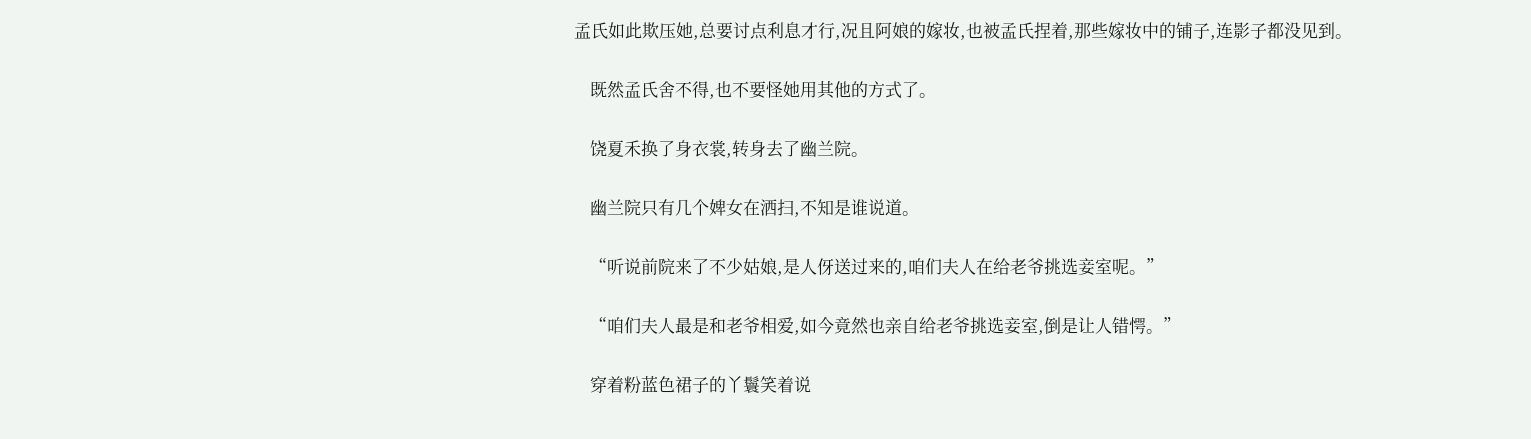孟氏如此欺压她,总要讨点利息才行,况且阿娘的嫁妆,也被孟氏捏着,那些嫁妆中的铺子,连影子都没见到。

    既然孟氏舍不得,也不要怪她用其他的方式了。

    饶夏禾换了身衣裳,转身去了幽兰院。

    幽兰院只有几个婢女在洒扫,不知是谁说道。

    “听说前院来了不少姑娘,是人伢送过来的,咱们夫人在给老爷挑选妾室呢。”

    “咱们夫人最是和老爷相爱,如今竟然也亲自给老爷挑选妾室,倒是让人错愕。”

    穿着粉蓝色裙子的丫鬟笑着说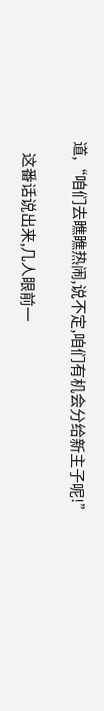道,“咱们去瞧瞧热闹,说不定,咱们有机会分给新主子呢!”

    这番话说出来,几人眼前一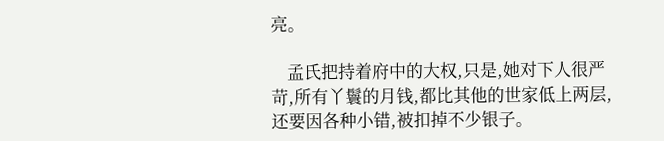亮。

    孟氏把持着府中的大权,只是,她对下人很严苛,所有丫鬟的月钱,都比其他的世家低上两层,还要因各种小错,被扣掉不少银子。